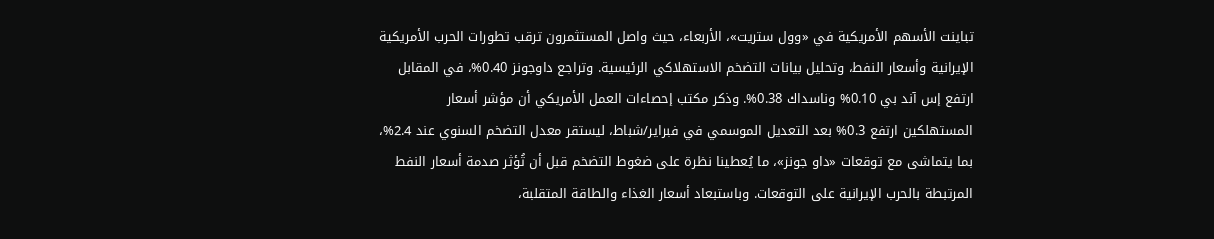تباينت الأسهم الأمريكية في «وول ستريت»، الأربعاء، حيث واصل المستثمرون ترقب تطورات الحرب الأمريكية الإيرانية وأسعار النفط، وتحليل بيانات التضخم الاستهلاكي الرئيسية. وتراجع داوجونز 0.40%، في المقابل ارتفع إس آند بي 0.10% وناسداك 0.38%. وذكر مكتب إحصاءات العمل الأمريكي أن مؤشر أسعار المستهلكين ارتفع 0.3% بعد التعديل الموسمي في فبراير/شباط، ليستقر معدل التضخم السنوي عند 2.4%، بما يتماشى مع توقعات «داو جونز»، ما يُعطينا نظرة على ضغوط التضخم قبل أن تُؤثر صدمة أسعار النفط المرتبطة بالحرب الإيرانية على التوقعات. وباستبعاد أسعار الغذاء والطاقة المتقلبة،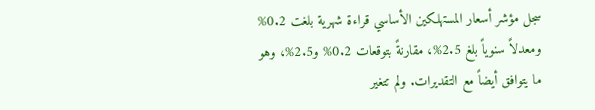سجل مؤشر أسعار المستهلكين الأساسي قراءة شهرية بلغت 0.2% ومعدلاً سنوياً بلغ 2.5%، مقارنةً بتوقعات 0.2% و2.5%، وهو ما يتوافق أيضاً مع التقديرات. ولم تتغير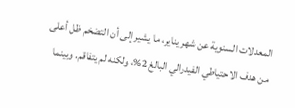المعدلات السنوية عن شهر يناير، ما يشير إلى أن التضخم ظل أعلى من هدف الاحتياطي الفيدرالي البالغ 2%، ولكنه لم يتفاقم. وبينما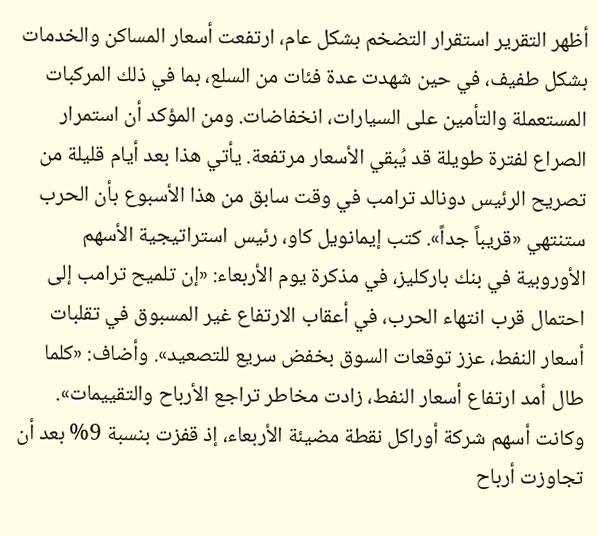أظهر التقرير استقرار التضخم بشكل عام، ارتفعت أسعار المساكن والخدمات بشكل طفيف، في حين شهدت عدة فئات من السلع، بما في ذلك المركبات المستعملة والتأمين على السيارات، انخفاضات. ومن المؤكد أن استمرار الصراع لفترة طويلة قد يُبقي الأسعار مرتفعة. يأتي هذا بعد أيام قليلة من تصريح الرئيس دونالد ترامب في وقت سابق من هذا الأسبوع بأن الحرب ستنتهي «قريباً جداً». كتب إيمانويل كاو، رئيس استراتيجية الأسهم الأوروبية في بنك باركليز، في مذكرة يوم الأربعاء: «إن تلميح ترامب إلى احتمال قرب انتهاء الحرب، في أعقاب الارتفاع غير المسبوق في تقلبات أسعار النفط، عزز توقعات السوق بخفض سريع للتصعيد». وأضاف: «كلما طال أمد ارتفاع أسعار النفط، زادت مخاطر تراجع الأرباح والتقييمات». وكانت أسهم شركة أوراكل نقطة مضيئة الأربعاء، إذ قفزت بنسبة 9% بعد أن تجاوزت أرباح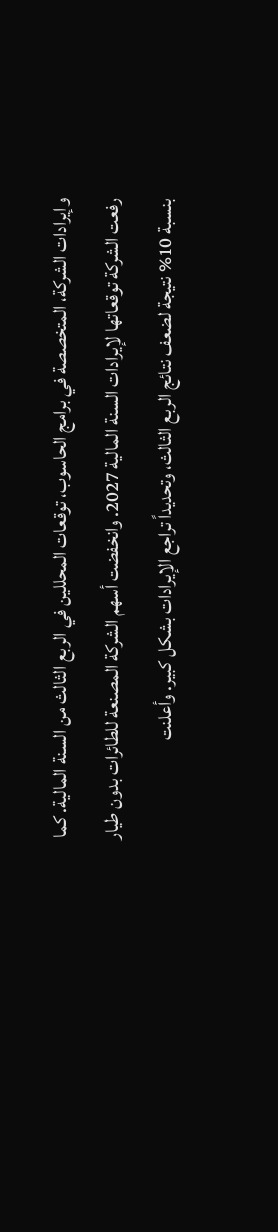وإيرادات الشركة، المتخصصة في برامج الحاسوب، توقعات المحللين في الربع الثالث من السنة المالية. كما رفعت الشركة توقعاتها لإيرادات السنة المالية 2027. وانخفضت أسهم الشركة المصنعة للطائرات بدون طيار بنسبة 10% نتيجة لضعف نتائج الربع الثالث، وتحديداً تراجع الإيرادات بشكل كبير. وأعلنت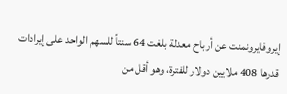إيروفايرونمنت عن أرباح معدلة بلغت 64 سنتاً للسهم الواحد على إيرادات قدرها 408 ملايين دولار للفترة، وهو أقل من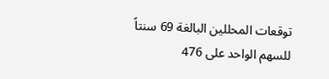توقعات المحللين البالغة 69 سنتاً للسهم الواحد على 476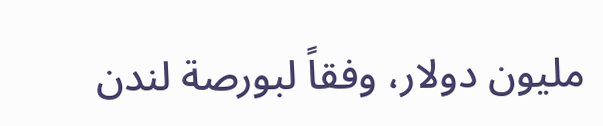مليون دولار، وفقاً لبورصة لندن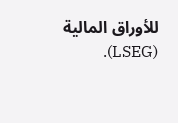للأوراق المالية (LSEG).